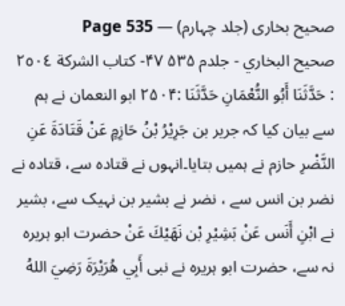صحیح بخاری (جلد چہارم) — Page 535
صحيح البخاري - جلدم ۵۳۵ ۴۷- كتاب الشركة ٢٥٠٤ : حَدَّثَنَا أَبُو النُّعْمَانِ حَدَّثَنَا :۲۵۰۴ ابو النعمان نے ہم سے بیان کیا کہ جریر بن جَرِيْرُ بْنُ حَازِمٍ عَنْ قَتَادَةَ عَنِ النَّضْرِ حازم نے ہمیں بتایا۔انہوں نے قتادہ سے، قتادہ نے نضر بن انس سے ، نضر نے بشیر بن نہیک سے، بشیر نے ابْنِ أَنَس عَنْ بَشِيْرِ بْن نَهَيْكَ عَنْ حضرت ابو ہریرہ نہ سے، حضرت ابو ہریرہ نے نبی أَبِي هُرَيْرَةَ رَضِيَ اللهُ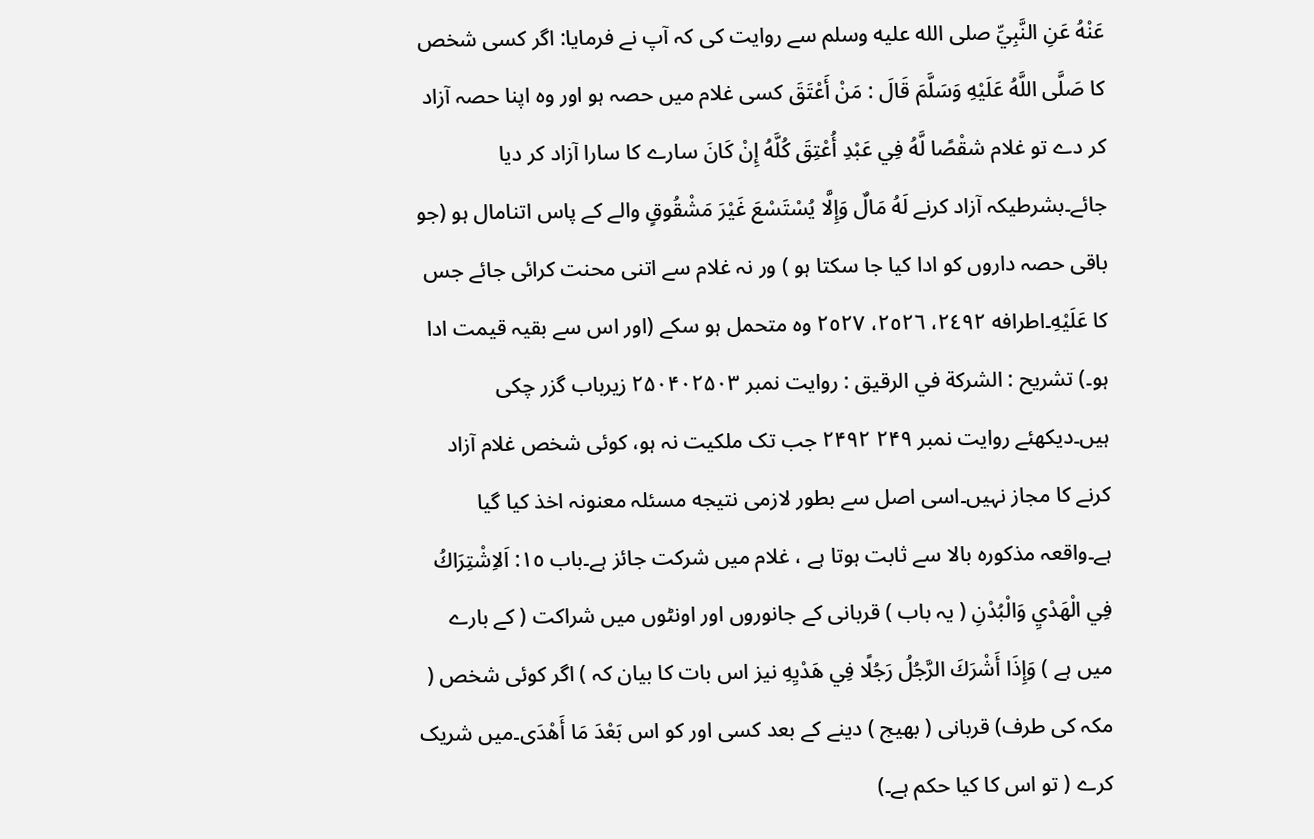عَنْهُ عَنِ النَّبِيِّ صلى الله عليه وسلم سے روایت کی کہ آپ نے فرمایا: اگر کسی شخص کا صَلَّى اللَّهُ عَلَيْهِ وَسَلَّمَ قَالَ : مَنْ أَعْتَقَ کسی غلام میں حصہ ہو اور وہ اپنا حصہ آزاد کر دے تو غلام شقْصًا لَّهُ فِي عَبْدِ أُعْتِقَ كُلَّهُ إِنْ كَانَ سارے کا سارا آزاد کر دیا جائے۔بشرطیکہ آزاد کرنے لَهُ مَالٌ وَإِلَّا يُسْتَسْعَ غَيْرَ مَشْقُوقٍ والے کے پاس اتنامال ہو (جو باقی حصہ داروں کو ادا کیا جا سکتا ہو ) ور نہ غلام سے اتنی محنت کرائی جائے جس کا عَلَيْهِ۔اطرافه ٢٤٩٢، ٢٥٢٦، ٢٥٢٧ وہ متحمل ہو سکے (اور اس سے بقیہ قیمت ادا ہو۔) تشریح : الشركة في الرقيق : روایت نمبر ۲۵۰۴۰۲۵۰۳ زیرباب گزر چکی ہیں۔دیکھئے روایت نمبر ۲۴۹ ۲۴۹۲ جب تک ملکیت نہ ہو، کوئی شخص غلام آزاد کرنے کا مجاز نہیں۔اسی اصل سے بطور لازمی نتیجه مسئلہ معنونہ اخذ کیا گیا ہے۔واقعہ مذکورہ بالا سے ثابت ہوتا ہے ، غلام میں شرکت جائز ہے۔باب ١٥: اَلاِشْتِرَاكُ فِي الْهَدْيِ وَالْبُدْنِ ( یہ باب ) قربانی کے جانوروں اور اونٹوں میں شراکت ( کے بارے میں ہے ) وَإِذَا أَشْرَكَ الرَّجُلُ رَجُلًا فِي هَدْيِهِ نیز اس بات کا بیان کہ ) اگر کوئی شخص ( مکہ کی طرف) قربانی ( بھیج ) دینے کے بعد کسی اور کو اس بَعْدَ مَا أَهْدَى۔میں شریک کرے ( تو اس کا کیا حکم ہے۔)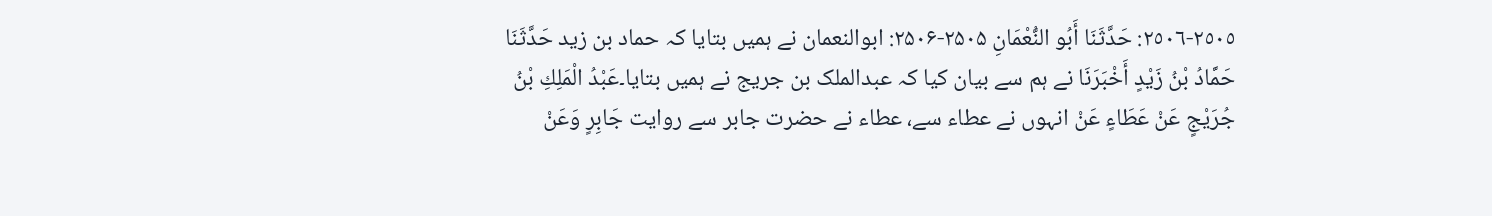٢٥٠٥-٢٥٠٦: حَدَّثَنَا أَبُو النُّعْمَانِ ۲۵۰۵-۲۵۰۶: ابوالنعمان نے ہمیں بتایا کہ حماد بن زید حَدَّثَنَا حَمَّادُ بْنُ زَيْدٍ أَخْبَرَنَا نے ہم سے بیان کیا کہ عبدالملک بن جریج نے ہمیں بتایا۔عَبْدُ الْمَلِكِ بْنُ جُرَيْجٍ عَنْ عَطَاءٍ عَنْ انہوں نے عطاء سے، عطاء نے حضرت جابر سے روایت جَابِرٍ وَعَنْ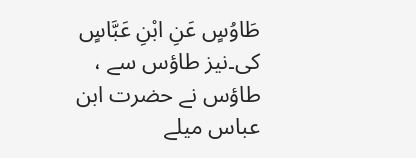طَاوُسٍ عَنِ ابْنِ عَبَّاسٍ کی۔نیز طاؤس سے ، طاؤس نے حضرت ابن عباس میلے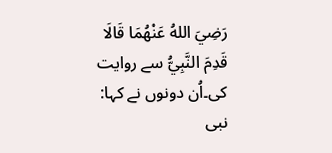رَضِيَ اللهُ عَنْهُمَا قَالَا قَدِمَ النَّبِيُّ سے روایت کی۔اُن دونوں نے کہا: نبی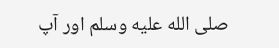صلى الله عليه وسلم اور آپ